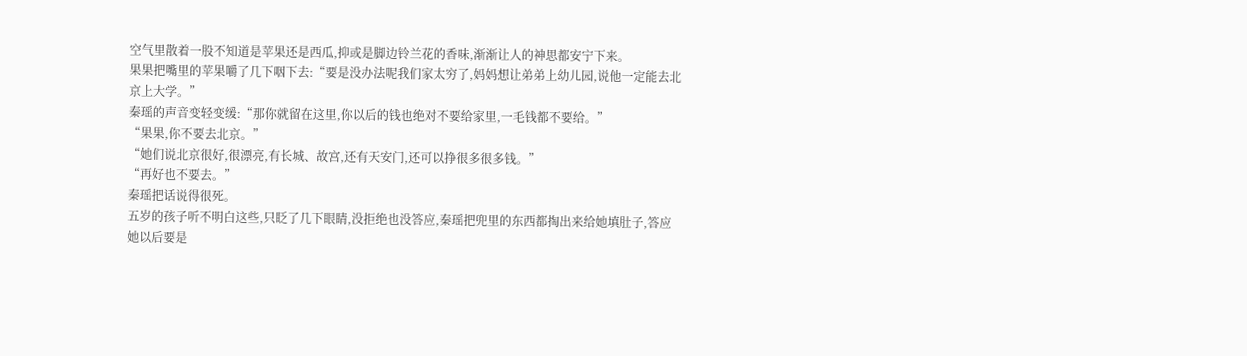空气里散着一股不知道是苹果还是西瓜,抑或是脚边铃兰花的香味,渐渐让人的神思都安宁下来。
果果把嘴里的苹果嚼了几下咽下去:“要是没办法呢我们家太穷了,妈妈想让弟弟上幼儿园,说他一定能去北京上大学。”
秦瑶的声音变轻变缓:“那你就留在这里,你以后的钱也绝对不要给家里,一毛钱都不要给。”
“果果,你不要去北京。”
“她们说北京很好,很漂亮,有长城、故宫,还有天安门,还可以挣很多很多钱。”
“再好也不要去。”
秦瑶把话说得很死。
五岁的孩子听不明白这些,只眨了几下眼睛,没拒绝也没答应,秦瑶把兜里的东西都掏出来给她填肚子,答应她以后要是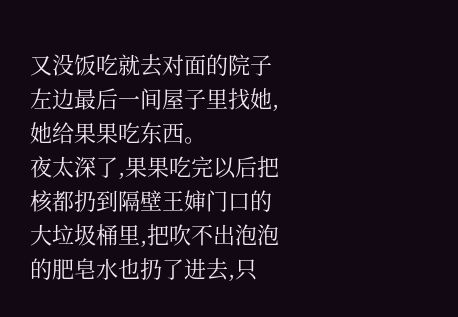又没饭吃就去对面的院子左边最后一间屋子里找她,她给果果吃东西。
夜太深了,果果吃完以后把核都扔到隔壁王婶门口的大垃圾桶里,把吹不出泡泡的肥皂水也扔了进去,只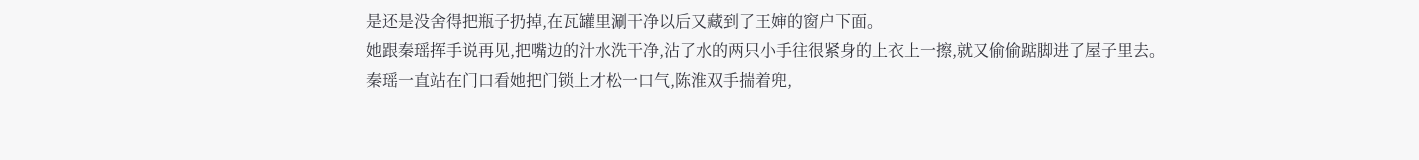是还是没舍得把瓶子扔掉,在瓦罐里涮干净以后又藏到了王婶的窗户下面。
她跟秦瑶挥手说再见,把嘴边的汁水洗干净,沾了水的两只小手往很紧身的上衣上一擦,就又偷偷踮脚进了屋子里去。
秦瑶一直站在门口看她把门锁上才松一口气,陈淮双手揣着兜,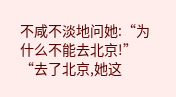不咸不淡地问她:“为什么不能去北京!”
“去了北京,她这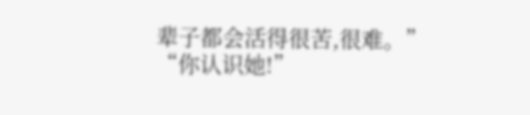辈子都会活得很苦,很难。”
“你认识她!”